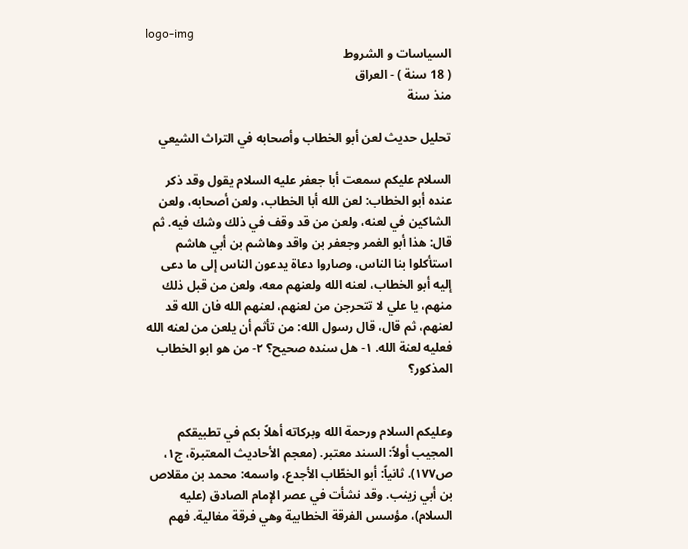logo-img
السیاسات و الشروط
( 18 سنة ) - العراق
منذ سنة

تحليل حديث لعن أبو الخطاب وأصحابه في التراث الشيعي

السلام عليكم سمعت أبا جعفر عليه السلام يقول وقد ذكر عنده أبو الخطاب: لعن الله أبا الخطاب، ولعن أصحابه، ولعن الشاكين في لعنه، ولعن من قد وقف في ذلك وشك فيه. ثم قال: هذا أبو الغمر وجعفر بن واقد وهاشم بن أبي هاشم استأكلوا بنا الناس، وصاروا دعاة يدعون الناس إلى ما دعى إليه أبو الخطاب، لعنه الله ولعنهم معه، ولعن من قبل ذلك منهم، يا علي لا تتحرجن من لعنهم، لعنهم الله فان الله قد لعنهم، ثم قال، قال رسول الله: من تأثم أن يلعن من لعنه الله فعليه لعنة الله. ١- هل سنده صحيح؟ ٢- من هو ابو الخطاب المذكور؟


وعليكم السلام ورحمة الله وبركاته أهلاً بكم في تطبيقكم المجيب أولاً: السند معتبر. (معجم الأحاديث المعتبرة، ج١، ص١٧٧). ثانياً: أبو الخطّاب الأجدع، واسمه: محمد بن مقلاص بن أبي زينب. وقد نشأت في عصر الإمام الصادق (عليه السلام)، مؤسس الفرقة الخطابية وهي فرقة مغالية. فهم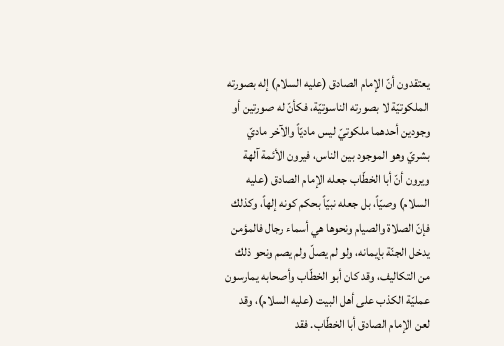يعتقدون أنّ الإمام الصادق (عليه السلام) إله بصورته الملكوتيّة لا بصورته الناسوتيّة، فكأنّ له صورتين أو وجودين أحدهما ملكوتيّ ليس ماديّاً والآخر ماديّ بشريّ وهو الموجود بين الناس، فيرون الأئمة آلهة ويرون أنّ أبا الخطّاب جعله الإمام الصادق (عليه السلام) وصيّاً، بل جعله نبيّاً بحكم كونه إلهاً، وكذلك فإنّ الصلاة والصيام ونحوها هي أسماء رجال فالمؤمن يدخل الجنّة بإيمانه، ولو لم يصلّ ولم يصم ونحو ذلك من التكاليف، وقد كان أبو الخطّاب وأصحابه يمارسون عمليّة الكذب على أهل البيت (عليه السلام)، وقد لعن الإمام الصادق أبا الخطّاب. فقد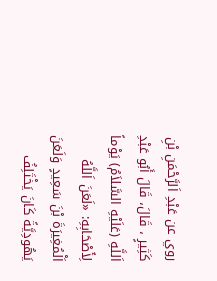روي عن عَبْدِ اَلرَّحْمَنِ بْنِ كَثِيرٍ ، قَالَ، قَالَ أَبُو عَبْدِ اَللَّهِ (عَلَيْهِ السَّلاَمُ) يَوْماً لِأَصْحَابِهِ: «لَعَنَ اَللَّهُ اَلْمُغِيرَةَ بْنَ سَعِيدٍ وَلَعَنَ يَهُودِيَّةً كَانَ يَخْتَلِفُ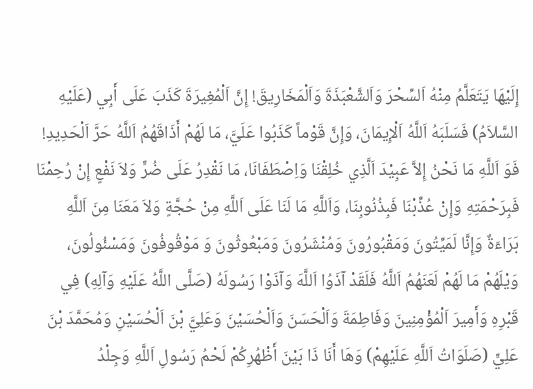إِلَيْهَا يَتَعَلَّمُ مِنْهُ اَلسِّحْرَ وَاَلشَّعْبَذَةَ وَاَلْمَخَارِيقَ! إِنَّ اَلْمُغِيرَةَ كَذَبَ عَلَى أَبِي (عَلَيْهِ السَّلاَمُ) فَسَلَبَهُ اَللَّهُ اَلْإِيمَانَ، وَإِنَّ قَوْماً كَذَبُوا عَلَيَّ، مَا لَهُمْ أَذَاقَهُمُ اَللَّهُ حَرَّ اَلْحَدِيدِ! فَوَ اَللَّهِ مَا نَحْنُ إِلاَّ عَبِيْدَ اَلَّذِي خُلِقْنَا وَاِصْطَفَانَا، مَا نَقْدِرُ عَلَى ضُرٍّ وَلاَ نَفْعٍ إِنْ رُحِمْنَا فَبِرَحْمَتِهِ وَإِنْ عُذِّبْنَا فَبِذُنُوبِنَا، وَاَللَّهِ مَا لَنَا عَلَى اَللَّهِ مِنْ حُجَّةٍ وَلاَ مَعَنَا مِنَ اَللَّهِ بَرَاءَةٌ وَإِنَّا لَمَيِّتُونَ وَمَقْبُورُونَ وَمُنْشَرُونَ وَمَبْعُوثُونَ وَ مَوْقُوفُونَ وَمَسْئُولُونَ، وَيْلَهُمْ مَا لَهُمْ لَعَنَهُمُ اَللَّهُ فَلَقَدْ آذَوُا اَللَّهَ وَآذَوْا رَسُولَهُ (صَلَّى اللَّهُ عَلَيْهِ وَآلِهِ) فِي قَبْرِهِ وَأَمِيرَ اَلْمُؤْمِنِينَ وَفَاطِمَةَ وَاَلْحَسَنَ وَاَلْحُسَيْنَ وَعَلِيَّ بْنَ اَلْحُسَيْنِ وَمُحَمَّدَ بْنَ عَلِيٍّ (صَلَوَاتُ اَللَّهِ عَلَيْهِمْ) وَهَا أَنَا ذَا بَيْنَ أَظْهُرِكُمْ لَحْمُ رَسُولِ اَللَّهِ وَجِلْدُ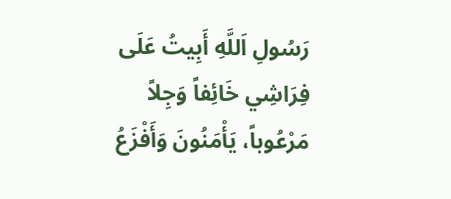رَسُولِ اَللَّهِ أَبِيتُ عَلَى فِرَاشِي خَائِفاً وَجِلاً مَرْعُوباً، يَأْمَنُونَ وَأَفْزَعُ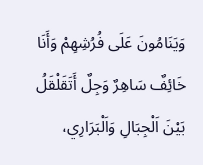وَيَنَامُونَ عَلَى فُرُشِهِمْ وَأَنَا خَائِفٌ سَاهِرٌ وَجِلٌ أَتَقَلْقَلُ بَيْنَ اَلْجِبَالِ وَاَلْبَرَارِي،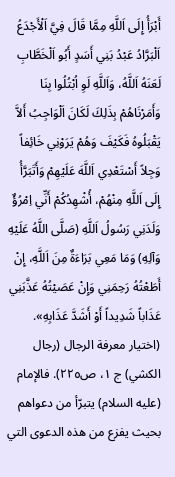أَبْرَأُ إِلَى اَللَّهِ مِمَّا قَالَ فِيَّ اَلْأَجْدَعُ اَلْبَرَّادُ عَبْدُ بَنِي أَسَدٍ أَبُو اَلْخَطَّابِ لَعَنَهُ اَللَّهُ، وَاَللَّهِ لَوِ اُبْتُلُوا بِنَا وَأَمَرْنَاهُمْ بِذَلِكَ لَكَانَ اَلْوَاجِبُ أَلاَّ يَقْبَلُوهُ فَكَيْفَ وَهُمْ يَرَوْنِي خَائِفاً وَجِلاً أَسْتَعْدِي اَللَّهَ عَلَيْهِمْ وَأَتَبَرَّأُ إِلَى اَللَّهِ مِنْهُمْ، أُشْهِدُكُمْ أَنِّي اِمْرُؤٌ وَلَدَنِي رَسُولُ اَللَّهِ (صَلَّى اللَّهُ عَلَيْهِ وَآلِهِ) وَمَا مَعِي بَرَاءَةٌ مِنَ اَللَّهِ، إِنْ أَطَعْتُهُ رَحِمَنِي وَإِنْ عَصَيْتُهُ عَذَّبَنِي عَذَاباً شَدِيداً أَوْ أَشَدَّ عَذَابِهِ». (اختیار معرفة الرجال (رجال الکشي) ج ١، ص٢٢٥). فالإمام (عليه السلام) يتبرّأ من دعواهم بحيث يفزع من هذه الدعوى التي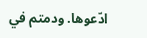ادّعوها. ودمتم في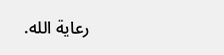رعاية الله.